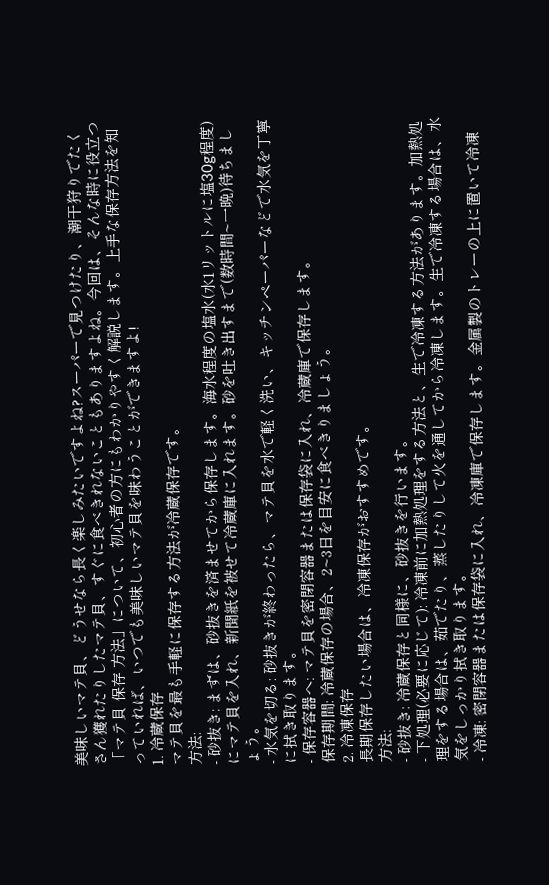美味しいマテ貝、どうせなら長く楽しみたいですよね?スーパーで見つけたり、潮干狩りでたくさん獲れたりしたマテ貝、すぐに食べきれないこともありますよね。今回は、そんな時に役立つ「マテ貝 保存 方法」について、初心者の方にもわかりやすく解説します。上手な保存方法を知っていれば、いつでも美味しいマテ貝を味わうことができますよ!
1. 冷蔵保存
マテ貝を最も手軽に保存する方法が冷蔵保存です。
方法:
- 砂抜き: まずは、砂抜きを済ませてから保存します。海水程度の塩水(水1リットルに塩30g程度)にマテ貝を入れ、新聞紙を被せて冷蔵庫に入れます。砂を吐き出すまで(数時間~一晩)待ちましょう。
- 水気を切る: 砂抜きが終わったら、マテ貝を水で軽く洗い、キッチンペーパーなどで水気を丁寧に拭き取ります。
- 保存容器へ: マテ貝を密閉容器または保存袋に入れ、冷蔵庫で保存します。
保存期間: 冷蔵保存の場合、2~3日を目安に食べきりましょう。
2. 冷凍保存
長期保存したい場合は、冷凍保存がおすすめです。
方法:
- 砂抜き: 冷蔵保存と同様に、砂抜きを行います。
- 下処理(必要に応じて): 冷凍前に加熱処理をする方法と、生で冷凍する方法があります。加熱処理をする場合は、茹でたり、蒸したりして火を通してから冷凍します。生で冷凍する場合は、水気をしっかり拭き取ります。
- 冷凍: 密閉容器または保存袋に入れ、冷凍庫で保存します。金属製のトレーの上に置いて冷凍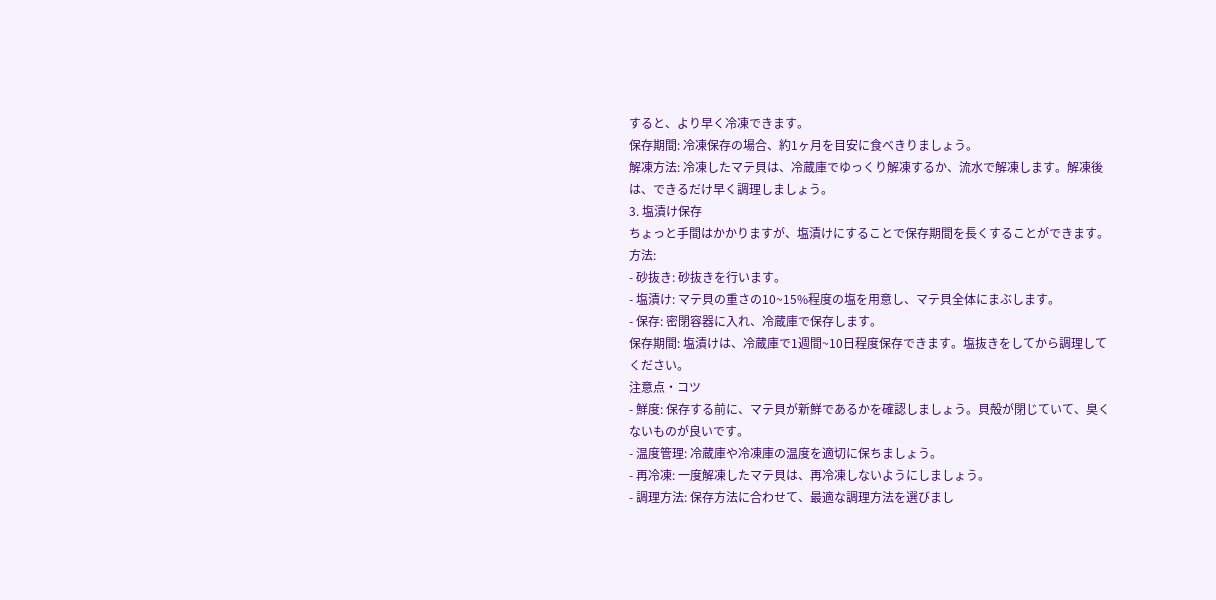すると、より早く冷凍できます。
保存期間: 冷凍保存の場合、約1ヶ月を目安に食べきりましょう。
解凍方法: 冷凍したマテ貝は、冷蔵庫でゆっくり解凍するか、流水で解凍します。解凍後は、できるだけ早く調理しましょう。
3. 塩漬け保存
ちょっと手間はかかりますが、塩漬けにすることで保存期間を長くすることができます。
方法:
- 砂抜き: 砂抜きを行います。
- 塩漬け: マテ貝の重さの10~15%程度の塩を用意し、マテ貝全体にまぶします。
- 保存: 密閉容器に入れ、冷蔵庫で保存します。
保存期間: 塩漬けは、冷蔵庫で1週間~10日程度保存できます。塩抜きをしてから調理してください。
注意点・コツ
- 鮮度: 保存する前に、マテ貝が新鮮であるかを確認しましょう。貝殻が閉じていて、臭くないものが良いです。
- 温度管理: 冷蔵庫や冷凍庫の温度を適切に保ちましょう。
- 再冷凍: 一度解凍したマテ貝は、再冷凍しないようにしましょう。
- 調理方法: 保存方法に合わせて、最適な調理方法を選びまし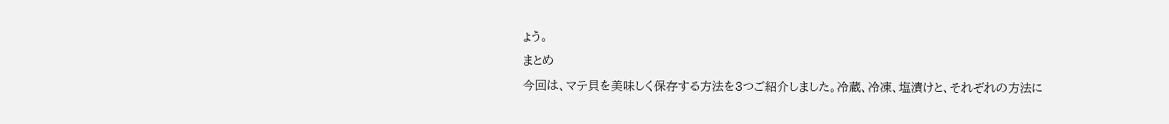ょう。
まとめ
今回は、マテ貝を美味しく保存する方法を3つご紹介しました。冷蔵、冷凍、塩漬けと、それぞれの方法に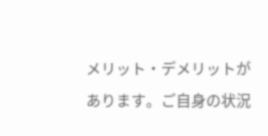メリット・デメリットがあります。ご自身の状況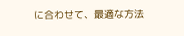に合わせて、最適な方法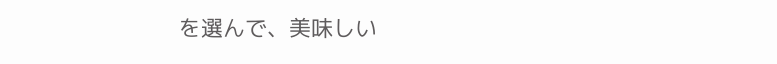を選んで、美味しい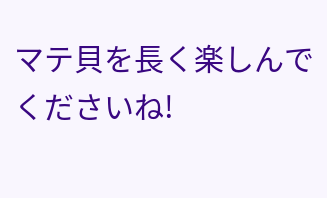マテ貝を長く楽しんでくださいね!